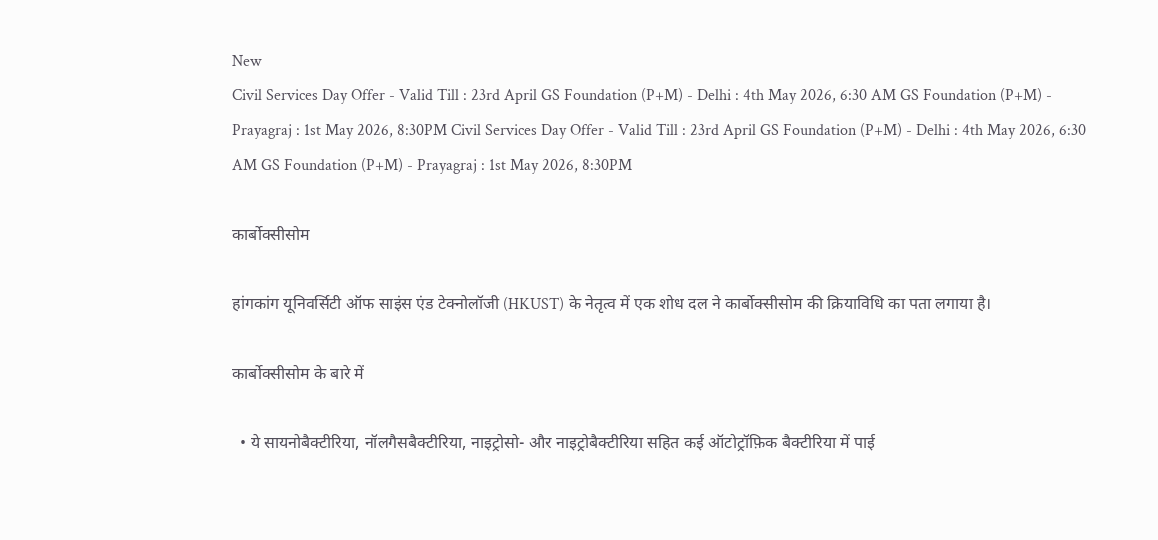New
Civil Services Day Offer - Valid Till : 23rd April GS Foundation (P+M) - Delhi : 4th May 2026, 6:30 AM GS Foundation (P+M) - Prayagraj : 1st May 2026, 8:30PM Civil Services Day Offer - Valid Till : 23rd April GS Foundation (P+M) - Delhi : 4th May 2026, 6:30 AM GS Foundation (P+M) - Prayagraj : 1st May 2026, 8:30PM

कार्बोक्सीसोम

हांगकांग यूनिवर्सिटी ऑफ साइंस एंड टेक्नोलॉजी (HKUST) के नेतृत्व में एक शोध दल ने कार्बोक्सीसोम की क्रियाविधि का पता लगाया है।

कार्बोक्सीसोम के बारे में

  • ये सायनोबैक्टीरिया, नॉलगैसबैक्टीरिया, नाइट्रोसो- और नाइट्रोबैक्टीरिया सहित कई ऑटोट्रॉफ़िक बैक्टीरिया में पाई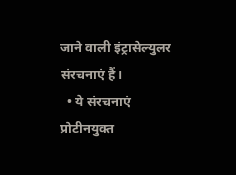जाने वाली इंट्रासेल्युलर संरचनाएं हैं।
  • ये संरचनाएं प्रोटीनयुक्त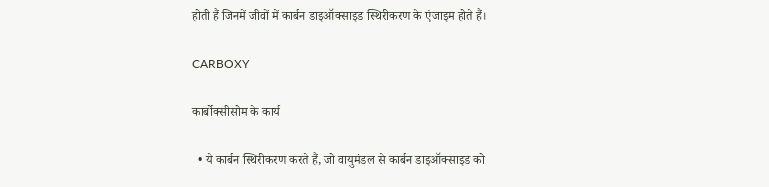होती हैं जिनमें जीवों में कार्बन डाइऑक्साइड स्थिरीकरण के एंजाइम होते हैं।

CARBOXY

कार्बोक्सीसोम के कार्य

  • ये कार्बन स्थिरीकरण करते हैं, जो वायुमंडल से कार्बन डाइऑक्साइड को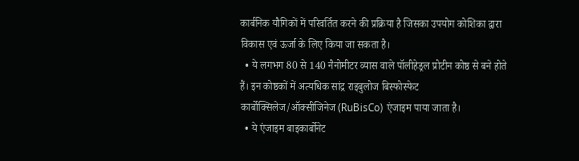कार्बनिक यौगिकों में परिवर्तित करने की प्रक्रिया है जिसका उपयोग कोशिका द्वारा विकास एवं ऊर्जा के लिए किया जा सकता है।
  • ये लगभग 80 से 140 नैनोमीटर व्यास वाले पॉलीहेड्रल प्रोटीन कोष्ठ से बने होते हैं। इन कोष्ठकों में अत्यधिक सांद्र राइबुलोज बिस्फोस्फेट कार्बोक्सिलेज/ऑक्सीजिनेज (RuBisCo) एंजाइम पाया जाता है।
  • ये एंजाइम बाइकार्बोनेट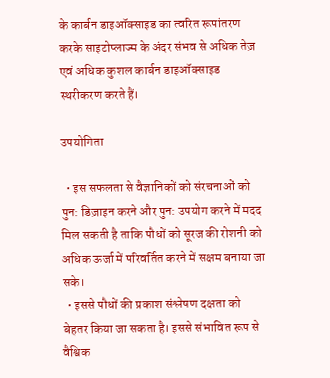के कार्बन डाइऑक्साइड का त्वरित रूपांतरण करके साइटोप्लाज्म के अंदर संभव से अधिक तेज़ एवं अधिक कुशल कार्बन डाइऑक्साइड स्थरीकरण करते हैं।

उपयोगिता

  • इस सफलता से वैज्ञानिकों को संरचनाओं को पुन: डिज़ाइन करने और पुन: उपयोग करने में मदद मिल सकती है ताकि पौधों को सूरज की रोशनी को अधिक ऊर्जा में परिवर्तित करने में सक्षम बनाया जा सके।
  • इससे पौधों की प्रकाश संश्लेषण दक्षता को बेहतर किया जा सकता है। इससे संभावित रूप से वैश्विक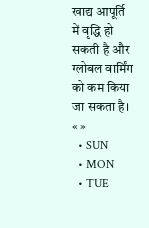खाद्य आपूर्ति में वृद्धि हो सकती है और ग्लोबल वार्मिंग को कम किया जा सकता है।
« »
  • SUN
  • MON
  • TUE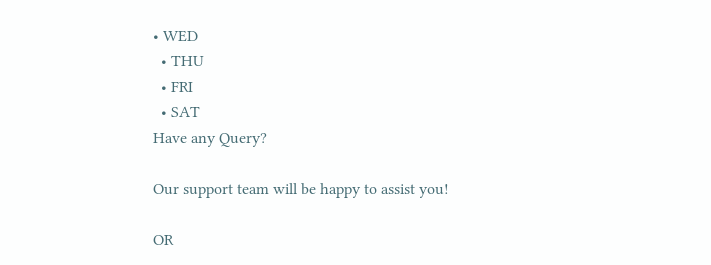• WED
  • THU
  • FRI
  • SAT
Have any Query?

Our support team will be happy to assist you!

OR